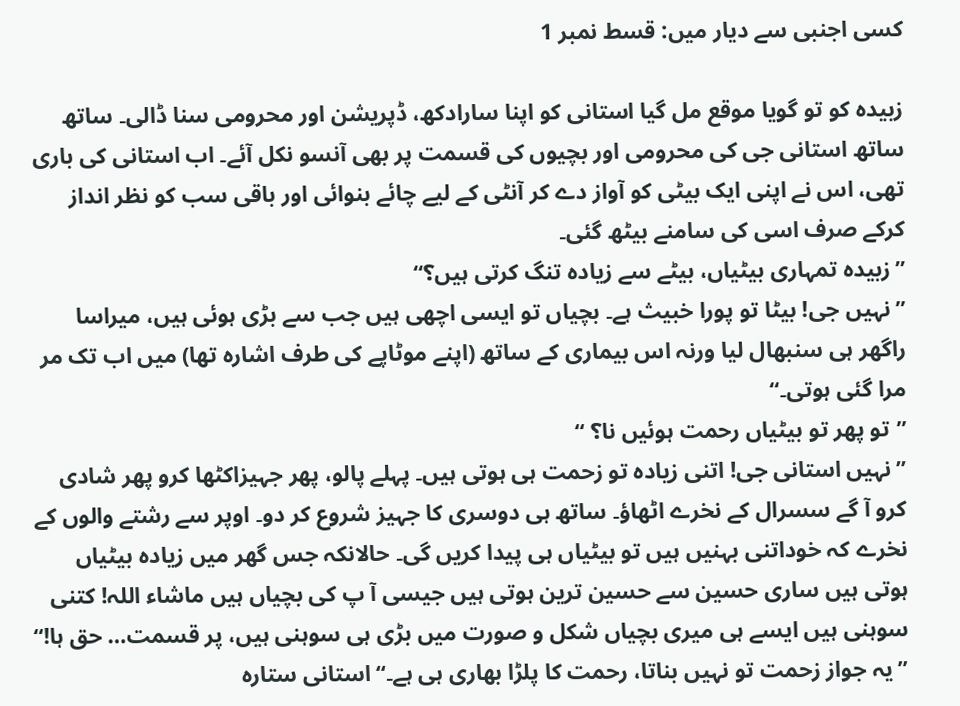کسی اجنبی سے دیار میں: قسط نمبر 1

زبیدہ کو تو گویا موقع مل گیا استانی کو اپنا سارادکھ، ڈپریشن اور محرومی سنا ڈالی۔ ساتھ ساتھ استانی جی کی محرومی اور بچیوں کی قسمت پر بھی آنسو نکل آئے۔ اب استانی کی باری تھی، اس نے اپنی ایک بیٹی کو آواز دے کر آنٹی کے لیے چائے بنوائی اور باقی سب کو نظر انداز کرکے صرف اسی کی سامنے بیٹھ گئی۔
’’زبیدہ تمہاری بیٹیاں، بیٹے سے زیادہ تنگ کرتی ہیں؟‘‘
’’نہیں جی! بیٹا تو پورا خبیث ہے۔ بچیاں تو ایسی اچھی ہیں جب سے بڑی ہوئی ہیں، میراسا راگھر ہی سنبھال لیا ورنہ اس بیماری کے ساتھ (اپنے موٹاپے کی طرف اشارہ تھا) میں اب تک مر مرا گئی ہوتی۔‘‘
’’تو پھر تو بیٹیاں رحمت ہوئیں نا؟ ‘‘
’’نہیں استانی جی! اتنی زیادہ تو زحمت ہی ہوتی ہیں۔ پہلے پالو، پھر جہیزاکٹھا کرو پھر شادی کرو آ گے سسرال کے نخرے اٹھاؤ۔ ساتھ ہی دوسری کا جہیز شروع کر دو۔ اوپر سے رشتے والوں کے نخرے کہ خوداتنی بہنیں ہیں تو بیٹیاں ہی پیدا کریں گی۔ حالانکہ جس گھر میں زیادہ بیٹیاں ہوتی ہیں ساری حسین سے حسین ترین ہوتی ہیں جیسی آ پ کی بچیاں ہیں ماشاء اللہ! کتنی سوہنی ہیں ایسے ہی میری بچیاں شکل و صورت میں بڑی ہی سوہنی ہیں، پر قسمت… حق ہا!‘‘
’’یہ جواز زحمت تو نہیں بناتا، رحمت کا پلڑا بھاری ہی ہے۔‘‘ استانی ستارہ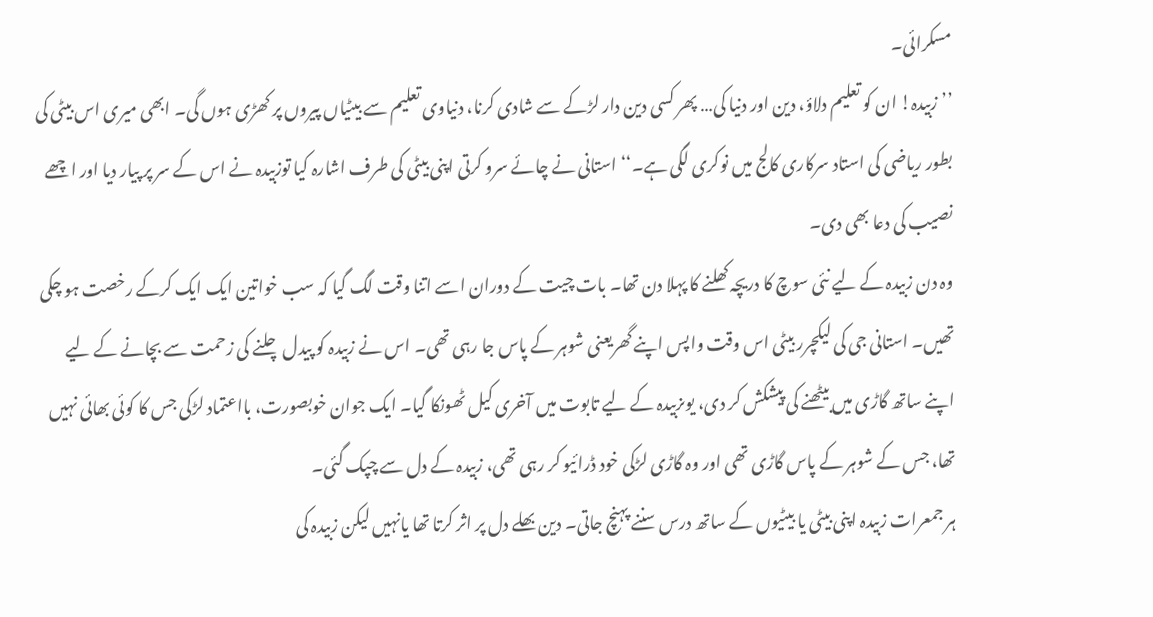مسکرائی۔
’’زبیدہ! ان کو تعلیم دلاؤ، دین اور دنیا کی… پھر کسی دین دار لڑکے سے شادی کرنا، دنیاوی تعلیم سے بیٹیاں پیروں پر کھڑی ہوں گی۔ ابھی میری اس بیٹی کی بطور ریاضی کی استاد سرکاری کالج میں نوکری لگی ہے۔‘‘ استانی نے چائے سرو کرتی اپنی بیٹی کی طرف اشارہ کیا توزبیدہ نے اس کے سر پر پیار دیا اور اچھے نصیب کی دعا بھی دی۔
وہ دن زبیدہ کے لیے نئی سوچ کا دریچہ کھلنے کا پہلا دن تھا۔ بات چیت کے دوران اسے اتنا وقت لگ گیا کہ سب خواتین ایک ایک کرکے رخصت ہو چکی تھیں۔ استانی جی کی لیکچرر بیٹی اس وقت واپس اپنے گھریعنی شوہر کے پاس جا رہی تھی۔ اس نے زبیدہ کو پیدل چلنے کی زحمت سے بچانے کے لیے اپنے ساتھ گاڑی میں بیٹھنے کی پیشکش کر دی، یوںزبیدہ کے لیے تابوت میں آخری کیل ٹھونکا گیا۔ ایک جوان خوبصورت، بااعتماد لڑکی جس کا کوئی بھائی نہیں تھا، جس کے شوہر کے پاس گاڑی تھی اور وہ گاڑی لڑکی خود ڈرائیو کر رہی تھی، زبیدہ کے دل سے چپک گئی۔
ہر جمعرات زبیدہ اپنی بیٹی یا بیٹیوں کے ساتھ درس سننے پہنچ جاتی۔ دین بھلے دل پر اثر کرتا تھا یانہیں لیکن زبیدہ کی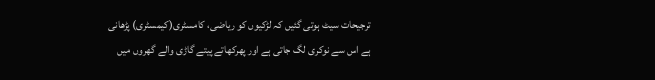ترجیحات سیٹ ہوتی گئیں کہ لڑکیوں کو ریاضی، کامسٹری(کیمسٹری) پڑھانی ہے اس سے نوکری لگ جاتی ہے اور پھرکھاتے پیتے گاڑی والے گھروں میں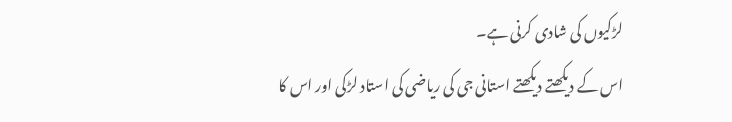لڑکیوں کی شادی کرنی ہے۔
اس کے دیکھتے دیکھتے استانی جی کی ریاضی کی استاد لڑکی اور اس کا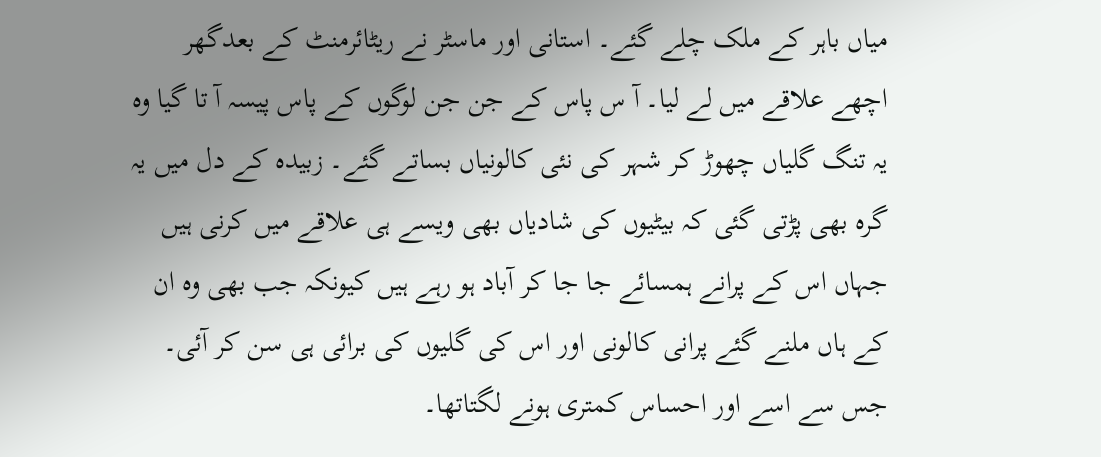میاں باہر کے ملک چلے گئے۔ استانی اور ماسٹر نے ریٹائرمنٹ کے بعدگھر اچھے علاقے میں لے لیا۔ آ س پاس کے جن جن لوگوں کے پاس پیسہ آ تا گیا وہ یہ تنگ گلیاں چھوڑ کر شہر کی نئی کالونیاں بساتے گئے۔ زبیدہ کے دل میں یہ گرہ بھی پڑتی گئی کہ بیٹیوں کی شادیاں بھی ویسے ہی علاقے میں کرنی ہیں جہاں اس کے پرانے ہمسائے جا جا کر آباد ہو رہے ہیں کیونکہ جب بھی وہ ان کے ہاں ملنے گئے پرانی کالونی اور اس کی گلیوں کی برائی ہی سن کر آئی۔ جس سے اسے اور احساس کمتری ہونے لگتاتھا۔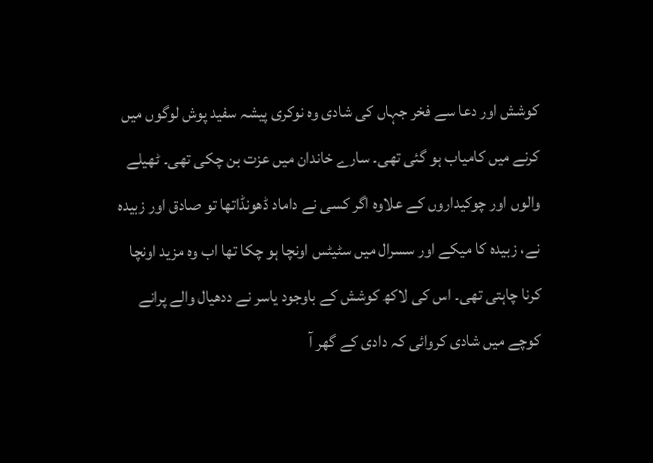کوشش اور دعا سے فخر جہاں کی شادی وہ نوکری پیشہ سفید پوش لوگوں میں کرنے میں کامیاب ہو گئی تھی۔ سارے خاندان میں عزت بن چکی تھی۔ ٹھیلے والوں اور چوکیداروں کے علاوہ اگر کسی نے داماد ڈھونڈاتھا تو صادق اور زبیدہ نے، زبیدہ کا میکے اور سسرال میں سٹیٹس اونچا ہو چکا تھا اب وہ مزید اونچا کرنا چاہتی تھی۔ اس کی لاکھ کوشش کے باوجود یاسر نے ددھیال والے پرانے کوچے میں شادی کروائی کہ دادی کے گھر آ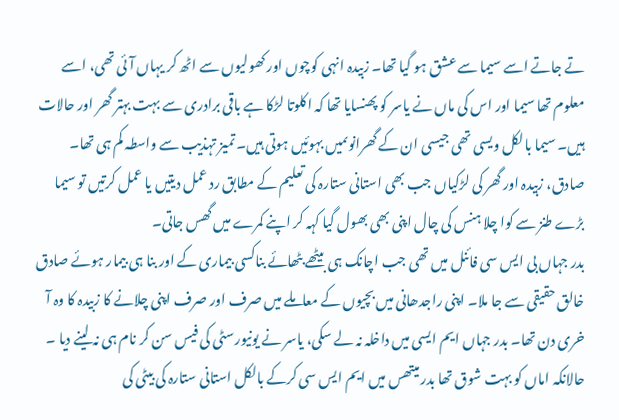تے جاتے اسے سیما سے عشق ہو گیا تھا۔ زبیدہ انہی کوچوں اور کھولیوں سے اٹھ کر یہاں آئی تھی، اسے معلوم تھا سیما اور اس کی ماں نے یاسر کو پھنسایا تھا کہ اکلوتا لڑکا ہے باقی برادری سے بہت بہتر گھر اور حالات ہیں۔ سیما بالکل ویسی تھی جیسی ان کے گھرانوںمیں بہوئیں ہوتی ہیں۔ تمیز تہذیب سے واسطہ کم ہی تھا۔ صادق، زبیدہ اور گھر کی لڑکیاں جب بھی استانی ستارہ کی تعلیم کے مطابق رد عمل دیتیں یا عمل کرتیں تو سیما بڑے طنز سے کوا چلا ہنس کی چال اپنی بھی بھول گیا کہہ کر اپنے کمرے میں گھس جاتی۔
بدر جہاں بی ایس سی فائنل میں تھی جب اچانک ہی بیٹھے بٹھائے بناکسی بیماری کے اور بنا ہی بیمار ہوئے صادق خالق حقیقی سے جا ملا۔ اپنی راجدھانی میں بچیوں کے معاملے میں صرف اور صرف اپنی چلانے کا زبیدہ کا وہ آ خری دن تھا۔ بدر جہاں ایم ایسی میں داخلہ نہ لے سکی، یاسر نے یونیورسٹی کی فیس سن کر نام ہی نہ لینے دیا ۔ حالانکہ اماں کو بہت شوق تھا بدر میتھس میں ایم ایس سی کرکے بالکل استانی ستارہ کی بیٹی کی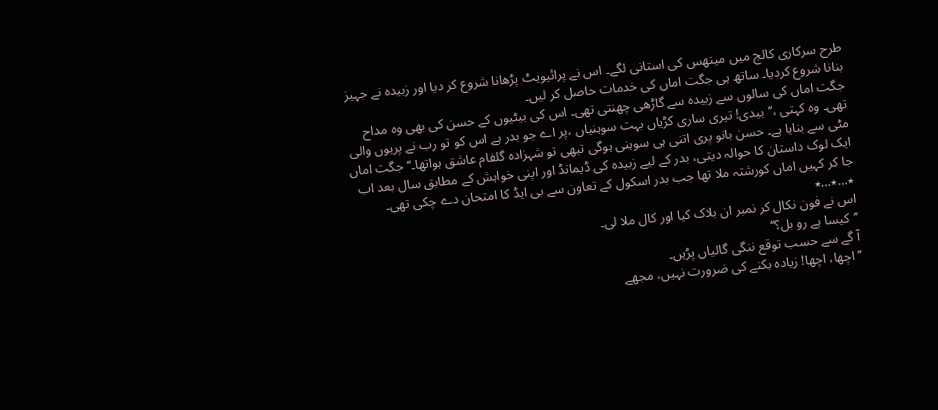طرح سرکاری کالج میں میتھس کی استانی لگے۔ اس نے پرائیویٹ پڑھانا شروع کر دیا اور زبیدہ نے جہیز بنانا شروع کردیا۔ ساتھ ہی جگت اماں کی خدمات حاصل کر لیں۔
جگت اماں کی سالوں سے زبیدہ سے گاڑھی چھنتی تھی۔ اس کی بیٹیوں کے حسن کی بھی وہ مداح تھی۔ وہ کہتی ،’’بیدی! تیری ساری کڑیاں بہت سوہنیاں ،پر اے جو بدر ہے اس کو تو رب نے پریوں والی مٹی سے بنایا ہے۔ حسن بانو پری اتنی ہی سوہنی ہوگی تبھی تو شہزادہ گلفام عاشق ہواتھا۔‘‘ جگت اماں ایک لوک داستان کا حوالہ دیتی، بدر کے لیے زبیدہ کی ڈیمانڈ اور اپنی خواہش کے مطابق سال بعد اب جا کر کہیں اماں کورشتہ ملا تھا جب بدر اسکول کے تعاون سے بی ایڈ کا امتحان دے چکی تھی۔
٭…٭…٭
اس نے فون نکال کر نمبر ان بلاک کیا اور کال ملا لی۔
’’کیسا ہے رو بل؟‘‘
آ گے سے حسب توقع ننگی گالیاں پڑیں۔
’’اچھا، اچھا! زیادہ بکنے کی ضرورت نہیں، مجھے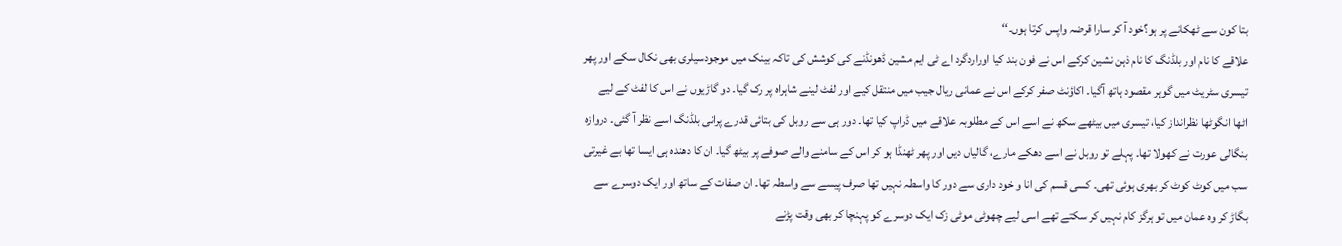بتا کون سے ٹھکانے پر ہو؟خود آ کر سارا قرضہ واپس کرتا ہوں۔‘‘
علاقے کا نام اور بلڈنگ کا نام ذہن نشین کرکے اس نے فون بند کیا اوراردگرد اے ٹی ایم مشین ڈھونڈنے کی کوشش کی تاکہ بینک میں موجودسیلری بھی نکال سکے اور پھر تیسری سٹریٹ میں گوہر مقصود ہاتھ آگیا۔ اکاؤنٹ صفر کرکے اس نے عمانی ریال جیب میں منتقل کیے اور لفٹ لینے شاہراہ پر رک گیا۔ دو گاڑیوں نے اس کا لفٹ کے لیے اٹھا انگوٹھا نظرانداز کیا، تیسری میں بیٹھے سکھ نے اسے اس کے مطلوبہ علاقے میں ڈراپ کیا تھا۔ دور ہی سے روبل کی بتائی قدرے پرانی بلڈنگ اسے نظر آ گئی۔ دروازہ بنگالی عورت نے کھولا تھا۔ پہلے تو روبل نے اسے دھکے مارے، گالیاں دیں اور پھر ٹھنڈا ہو کر اس کے سامنے والے صوفے پر بیٹھ گیا۔ ان کا دھندہ ہی ایسا تھا بے غیرتی سب میں کوٹ کوٹ کر بھری ہوئی تھی۔ کسی قسم کی انا و خود داری سے دور کا واسطہ نہیں تھا صرف پیسے سے واسطہ تھا۔ ان صفات کے ساتھ اور ایک دوسرے سے بگاڑ کر وہ عمان میں تو ہرگز کام نہیں کر سکتے تھے اسی لیے چھوٹی موٹی زک ایک دوسرے کو پہنچا کر بھی وقت پڑنے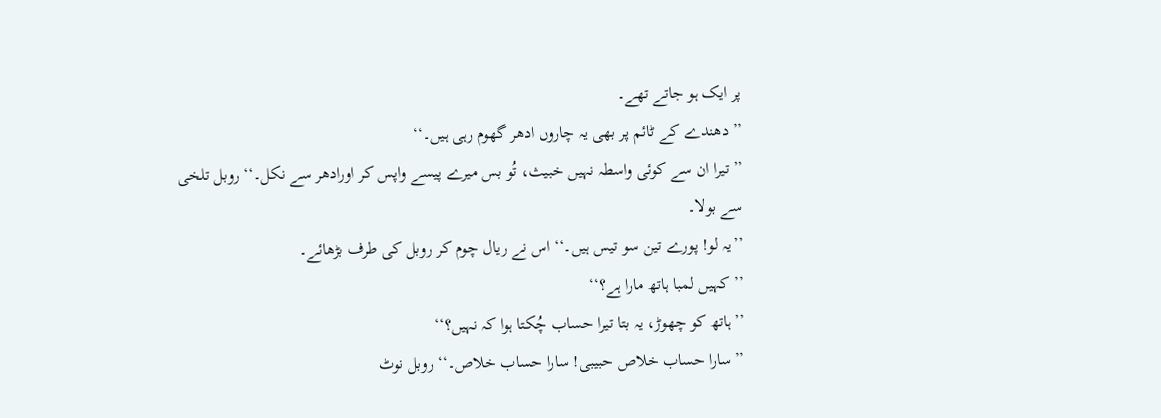پر ایک ہو جاتے تھے۔
’’دھندے کے ٹائم پر بھی یہ چاروں ادھر گھوم رہی ہیں۔‘‘
’’تیرا ان سے کوئی واسطہ نہیں خبیث، تُو بس میرے پیسے واپس کر اورادھر سے نکل۔‘‘ روبل تلخی سے بولا۔
’’یہ لو! پورے تین سو تیس ہیں۔‘‘ اس نے ریال چوم کر روبل کی طرف بڑھائے۔
’’کہیں لمبا ہاتھ مارا ہے؟‘‘
’’ہاتھ کو چھوڑ، یہ بتا تیرا حساب چُکتا ہوا کہ نہیں؟‘‘
’’سارا حساب خلاص حبیبی! سارا حساب خلاص۔‘‘ روبل نوٹ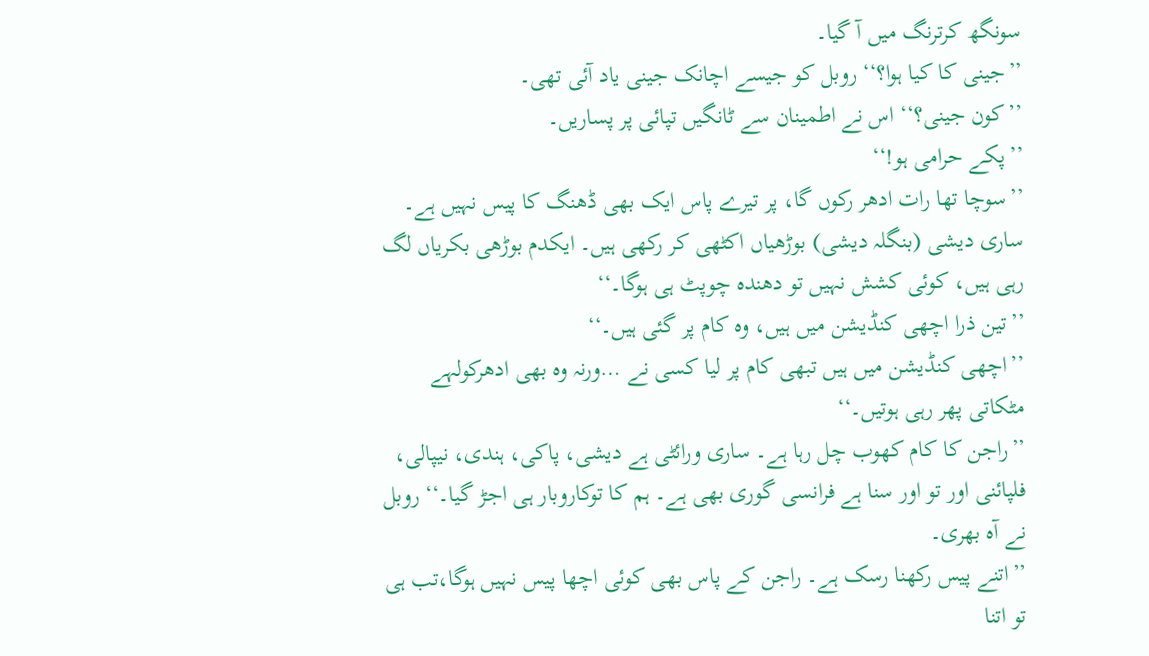سونگھ کرترنگ میں آ گیا۔
’’جینی کا کیا ہوا؟‘‘ روبل کو جیسے اچانک جینی یاد آئی تھی۔
’’کون جینی؟‘‘ اس نے اطمینان سے ٹانگیں تپائی پر پساریں۔
’’پکے حرامی ہو!‘‘
’’سوچا تھا رات ادھر رکوں گا، پر تیرے پاس ایک بھی ڈھنگ کا پیس نہیں ہے۔ ساری دیشی (بنگلہ دیشی) بوڑھیاں اکٹھی کر رکھی ہیں۔ ایکدم بوڑھی بکریاں لگ رہی ہیں، کوئی کشش نہیں تو دھندہ چوپٹ ہی ہوگا۔‘‘
’’تین ذرا اچھی کنڈیشن میں ہیں، وہ کام پر گئی ہیں۔‘‘
’’اچھی کنڈیشن میں ہیں تبھی کام پر لیا کسی نے …ورنہ وہ بھی ادھرکولہے مٹکاتی پھر رہی ہوتیں۔‘‘
’’راجن کا کام کھوب چل رہا ہے۔ ساری ورائٹی ہے دیشی، پاکی، ہندی، نیپالی، فلپائنی اور تو اور سنا ہے فرانسی گوری بھی ہے۔ ہم کا توکاروبار ہی اجڑ گیا۔‘‘ روبل نے آہ بھری۔
’’اتنے پیس رکھنا رسک ہے۔ راجن کے پاس بھی کوئی اچھا پیس نہیں ہوگا،تب ہی تو اتنا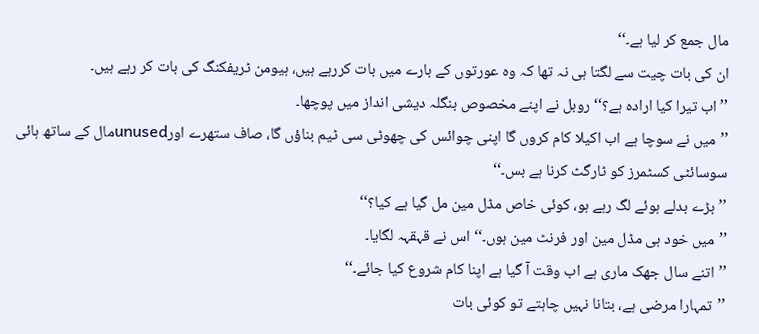مال جمع کر لیا ہے۔‘‘
ان کی بات چیت سے لگتا ہی نہ تھا کہ وہ عورتوں کے بارے میں بات کررہے ہیں، ہیومن ٹریفکنگ کی بات کر رہے ہیں۔
’’اب تیرا کیا ارادہ ہے؟‘‘ روبل نے اپنے مخصوص بنگلہ دیشی انداز میں پوچھا۔
’’میں نے سوچا ہے اب اکیلا کام کروں گا اپنی چوائس کی چھوٹی سی ٹیم بناؤں گا، صاف ستھرے اورunusedمال کے ساتھ ہائی سوسائٹی کسٹمرز کو ٹارگٹ کرنا ہے بس۔‘‘
’’بڑے بدلے ہوئے لگ رہے ہو، کوئی خاص مڈل مین مل گیا ہے کیا؟‘‘
’’میں خود ہی مڈل مین اور فرنٹ مین ہوں۔‘‘ اس نے قہقہہ لگایا۔
’’اتنے سال جھک ماری ہے اب وقت آ گیا ہے اپنا کام شروع کیا جائے۔‘‘
’’تمہارا مرضی ہے، بتانا نہیں چاہتے تو کوئی بات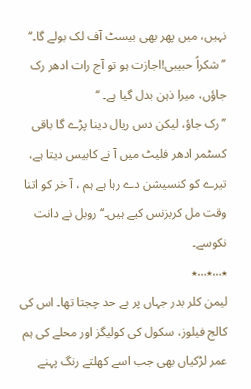نہیں، میں پھر بھی بیسٹ آف لک بولے گا۔‘‘
’’شکراً حبیبی!اجازت ہو تو آج رات ادھر رک جاؤں، میرا ذہن بدل گیا ہے۔ ‘‘
’’رک جاؤ، لیکن دس ریال دینا پڑے گا باقی کسٹمر ادھر فلیٹ میں آ نے کابیس دیتا ہے، تیرے کو کنسیشن دے رہا ہے ہم ، آ خر کو اتنا وقت مل کربزنس کیے ہیں۔‘‘ روبل نے دانت نکوسے۔
٭…٭…٭
لیمن کلر بدر جہاں پر بے حد چجتا تھا۔ اس کی کالج فیلوز، سکول کی کولیگز اور محلے کی ہم عمر لڑکیاں بھی جب اسے کھلتے رنگ پہنے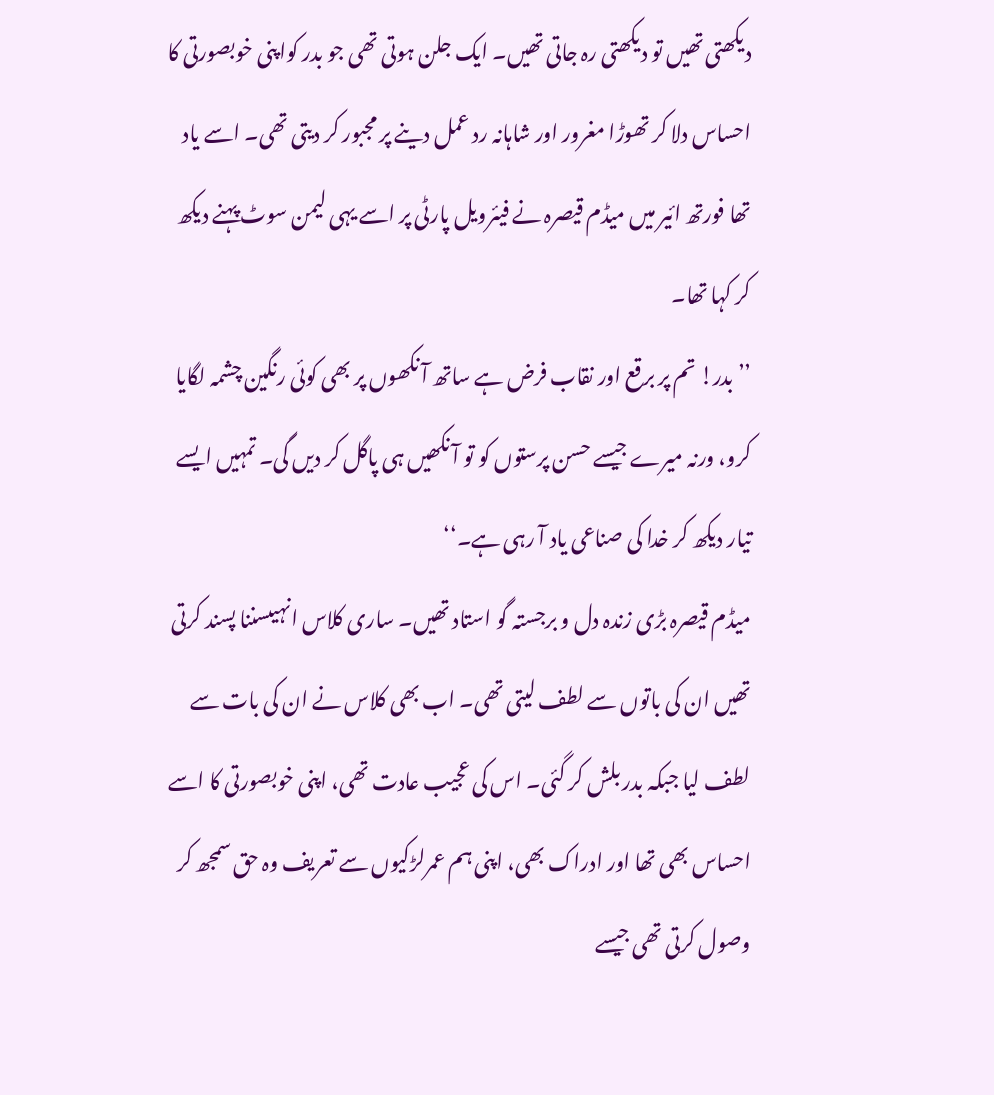دیکھتی تھیں تو دیکھتی رہ جاتی تھیں۔ ایک جلن ہوتی تھی جو بدر کواپنی خوبصورتی کا احساس دلا کر تھوڑا مغرور اور شاہانہ رد عمل دینے پر مجبور کر دیتی تھی۔ اسے یاد تھا فورتھ ائیر میں میڈم قیصرہ نے فیئرویل پارٹی پر اسے یہی لیمن سوٹ پہنے دیکھ کر کہا تھا۔
’’بدر! تم پر برقع اور نقاب فرض ہے ساتھ آ نکھوں پر بھی کوئی رنگین چشمہ لگایا کرو، ورنہ میرے جیسے حسن پرستوں کو تو آ نکھیں ہی پاگل کر دیں گی۔ تمہیں ایسے تیار دیکھ کر خدا کی صناعی یاد آ رہی ہے۔‘‘
میڈم قیصرہ بڑی زندہ دل و برجستہ گو استاد تھیں۔ ساری کلاس انہیںسننا پسند کرتی تھیں ان کی باتوں سے لطف لیتی تھی۔ اب بھی کلاس نے ان کی بات سے لطف لیا جبکہ بدر بلش کر گئی۔ اس کی عجیب عادت تھی، اپنی خوبصورتی کا اسے احساس بھی تھا اور ادراک بھی، اپنی ہم عمرلڑکیوں سے تعریف وہ حق سمجھ کر وصول کرتی تھی جیسے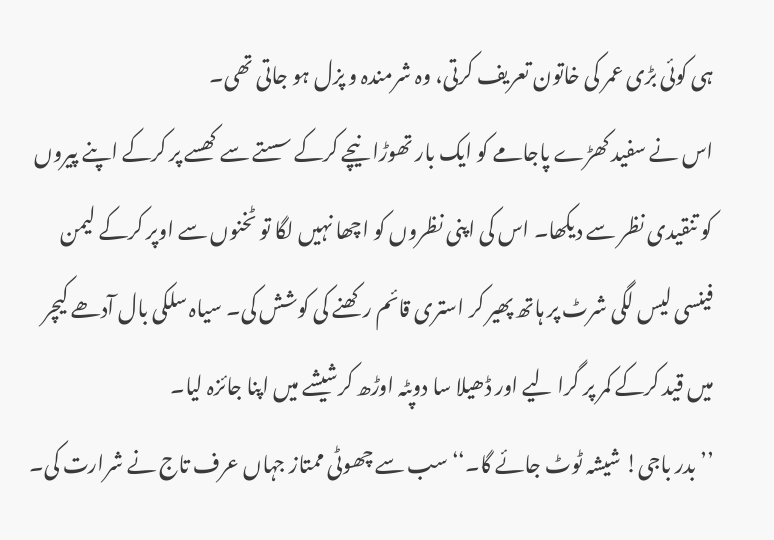ہی کوئی بڑی عمر کی خاتون تعریف کرتی، وہ شرمندہ و پزل ہو جاتی تھی۔
اس نے سفید کھڑے پاجامے کو ایک بار تھوڑا نیچے کرکے سستے سے کھسے پر کرکے اپنے پیروں کو تنقیدی نظر سے دیکھا۔ اس کی اپنی نظروں کو اچھا نہیں لگا تو ٹخنوں سے اوپر کرکے لیمن فینسی لیس لگی شرٹ پر ہاتھ پھیر کر استری قائم رکھنے کی کوشش کی۔ سیاہ سلکی بال آدھے کیچر میں قید کرکے کمر پر گرا لیے اور ڈھیلا سا دوپٹہ اوڑھ کرشیشے میں اپنا جائزہ لیا۔
’’بدر باجی! شیشہ ٹوٹ جائے گا۔‘‘ سب سے چھوٹی ممتاز جہاں عرف تاج نے شرارت کی۔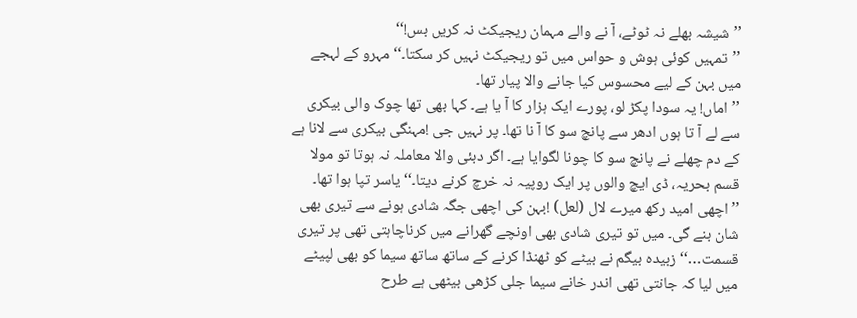’’شیشہ بھلے نہ ٹوٹے، آ نے والے مہمان ریجیکٹ نہ کریں بس!‘‘
’’تمہیں کوئی ہوش و حواس میں تو ریجیکٹ نہیں کر سکتا۔‘‘ مہرو کے لہجے میں بہن کے لیے محسوس کیا جانے والا پیار تھا۔
’’اماں! یہ سودا پکڑ لو، پورے ایک ہزار کا آ یا ہے۔ کہا بھی تھا چوک والی بیکری سے لے آ تا ہوں ادھر سے پانچ سو کا آ نا تھا۔ پر نہیں جی !مہنگی بیکری سے لانا ہے کے دم چھلے نے پانچ سو کا چونا لگوایا ہے۔ اگر دبئی والا معاملہ نہ ہوتا تو مولا قسم بحریہ، ڈی ایچ والوں پر ایک روپیہ نہ خرچ کرنے دیتا۔‘‘ یاسر تپا ہوا تھا۔
’’اچھی امید رکھ میرے لال (لعل) !بہن کی اچھی جگہ شادی ہونے سے تیری بھی شان بنے گی۔ میں تو تیری شادی بھی اونچے گھرانے میں کرناچاہتی تھی پر تیری قسمت…‘‘ زبیدہ بیگم نے بیٹے کو ٹھنڈا کرنے کے ساتھ ساتھ سیما کو بھی لپیٹے میں لیا کہ جانتی تھی اندر خانے سیما جلی کڑھی بیٹھی ہے طرح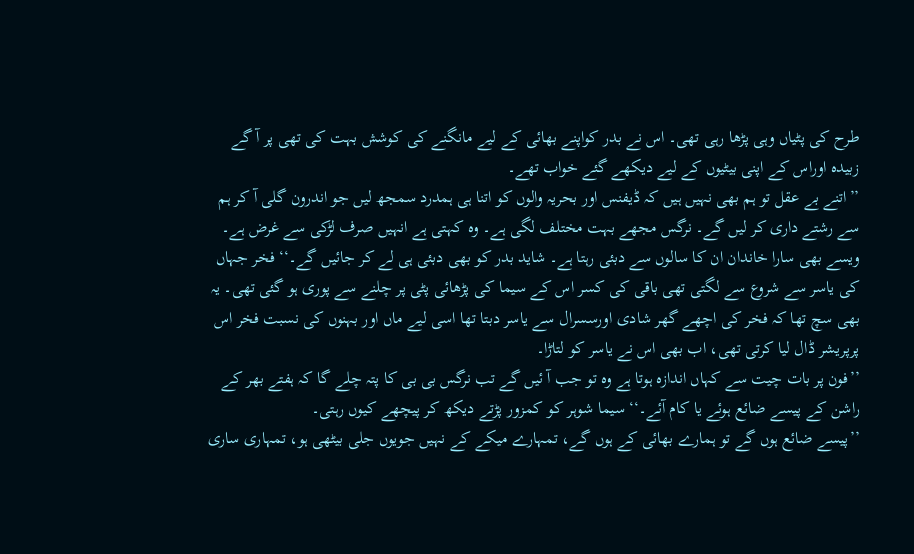طرح کی پٹیاں وہی پڑھا رہی تھی۔ اس نے بدر کواپنے بھائی کے لیے مانگنے کی کوشش بہت کی تھی پر آ گے زبیدہ اوراس کے اپنی بیٹیوں کے لیے دیکھے گئے خواب تھے۔
’’اتنے بے عقل تو ہم بھی نہیں ہیں کہ ڈیفنس اور بحریہ والوں کو اتنا ہی ہمدرد سمجھ لیں جو اندرون گلی آ کر ہم سے رشتے داری کر لیں گے۔ نرگس مجھے بہت مختلف لگی ہے۔ وہ کہتی ہے انہیں صرف لڑکی سے غرض ہے۔ ویسے بھی سارا خاندان ان کا سالوں سے دبئی رہتا ہے۔ شاید بدر کو بھی دبئی ہی لے کر جائیں گے۔‘‘ فخر جہاں کی یاسر سے شروع سے لگتی تھی باقی کی کسر اس کے سیما کی پڑھائی پٹی پر چلنے سے پوری ہو گئی تھی۔ یہ بھی سچ تھا کہ فخر کی اچھے گھر شادی اورسسرال سے یاسر دبتا تھا اسی لیے ماں اور بہنوں کی نسبت فخر اس پرپریشر ڈال لیا کرتی تھی، اب بھی اس نے یاسر کو لتاڑا۔
’’فون پر بات چیت سے کہاں اندازہ ہوتا ہے وہ تو جب آ ئیں گے تب نرگس بی بی کا پتہ چلے گا کہ ہفتے بھر کے راشن کے پیسے ضائع ہوئے یا کام آئے۔‘‘ سیما شوہر کو کمزور پڑتے دیکھ کر پیچھے کیوں رہتی۔
’’پیسے ضائع ہوں گے تو ہمارے بھائی کے ہوں گے، تمہارے میکے کے نہیں جویوں جلی بیٹھی ہو، تمہاری ساری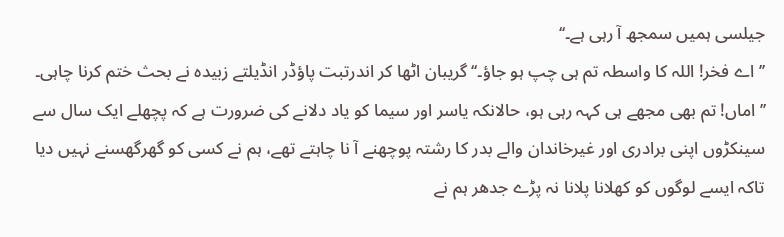جیلسی ہمیں سمجھ آ رہی ہے۔‘‘
’’اے فخر! اللہ کا واسطہ تم ہی چپ ہو جاؤ۔‘‘ گریبان اٹھا کر اندرتبت پاؤڈر انڈیلتے زبیدہ نے بحث ختم کرنا چاہی۔
’’اماں! تم بھی مجھے ہی کہہ رہی ہو، حالانکہ یاسر اور سیما کو یاد دلانے کی ضرورت ہے کہ پچھلے ایک سال سے سینکڑوں اپنی برادری اور غیرخاندان والے بدر کا رشتہ پوچھنے آ نا چاہتے تھے، ہم نے کسی کو گھرگھسنے نہیں دیا تاکہ ایسے لوگوں کو کھلانا پلانا نہ پڑے جدھر ہم نے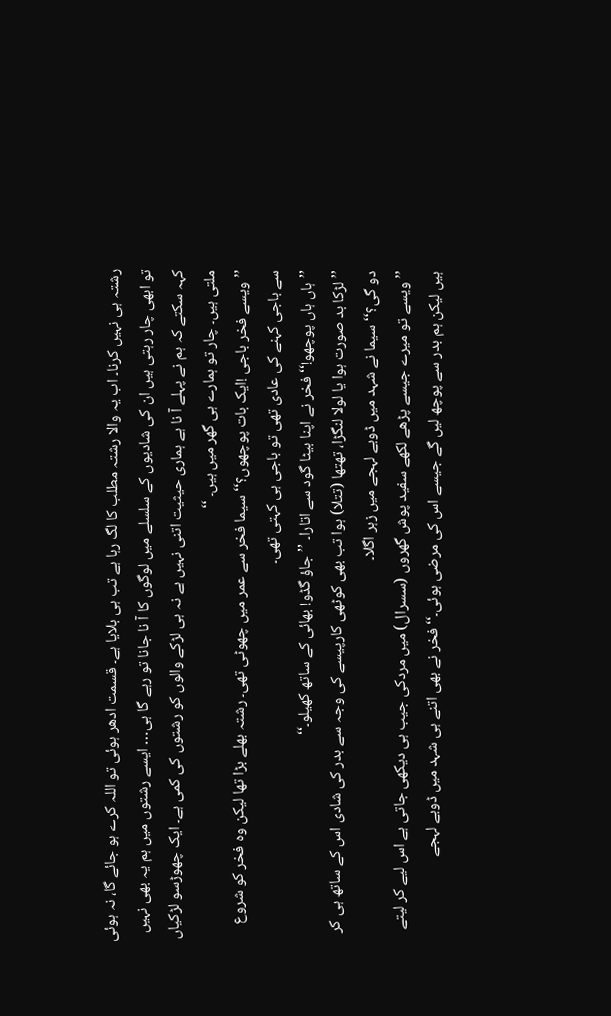رشتہ ہی نہیں کرنا۔ اب یہ والا رشتہ مطلب کا لگ رہا ہے تب ہی بلایا ہے۔ قسمت ادھر ہوئی تو اللہ کرے ہو جائے گا، نہ ہوئی تو ابھی چار رہتی ہیں ان کی شادیوں کے سلسلے میں لوگوں کا آ نا جانا تو رہے گا ہی… ایسے رشتوں میں ہم یہ بھی نہیں کہہ سکتے کہ ہم نے پہلے آ نا ہے ہماری حیثیت اتنی نہیں ہے نہ ہی لڑکے والوں کو رشتوں کی کمی ہے۔ ایک چھوڑسو لڑکیاں ملتی ہیں۔ چار تو ہمارے ہی گھر میں ہیں۔ ‘‘
’’ویسے فخر باجی !ایک بات پوچھوں؟‘‘ سیما فخر سے عمر میں چھوٹی تھی۔ رشتہ بھلے بڑا تھا لیکن وہ فخر کو شروع سے باجی کہنے کی عادی تھی تو باجی ہی کہتی تھی۔
’’ہاں ہاں پوچھو!‘‘ فخر نے اپنا بیٹا گود سے اتارا۔ ’’ جاؤ گڈو! بھائی کے ساتھ کھیلو۔‘‘
’’لڑکا بد صورت ہوا یا لولا لنگڑا، تھتھا (تتلا) ہوا تب بھی کوٹھی کارپیسے کی وجہ سے بدر کی شادی اس کے ساتھ ہی کر دو گی؟‘‘ سیما نے شہد میں ڈوبے لہجے میں زہر اگلا۔
’’ویسے تو میرے جیسے پڑھے لکھے سفید پوش گھروں (سسرال) میں مردکی جیب ہی دیکھی جاتی ہے اس لیے کر لیتے ہیں لیکن ہم بدر سے پوچھ لیں گے جیسے اس کی مرضی ہوئی۔‘‘ فخر نے بھی اتنے ہی شہد میں ڈوبے لہجے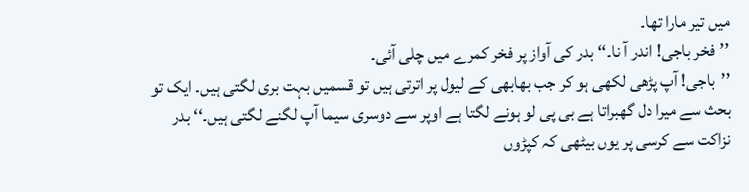میں تیر مارا تھا۔
’’فخر باجی! اندر آ نا۔‘‘ بدر کی آواز پر فخر کمرے میں چلی آئی۔
’’باجی! آپ پڑھی لکھی ہو کر جب بھابھی کے لیول پر اترتی ہیں تو قسمیں بہت بری لگتی ہیں۔ ایک تو بحث سے میرا دل گھبراتا ہے بی پی لو ہونے لگتا ہے اوپر سے دوسری سیما آپ لگنے لگتی ہیں۔‘‘ بدر نزاکت سے کرسی پر یوں بیٹھی کہ کپڑوں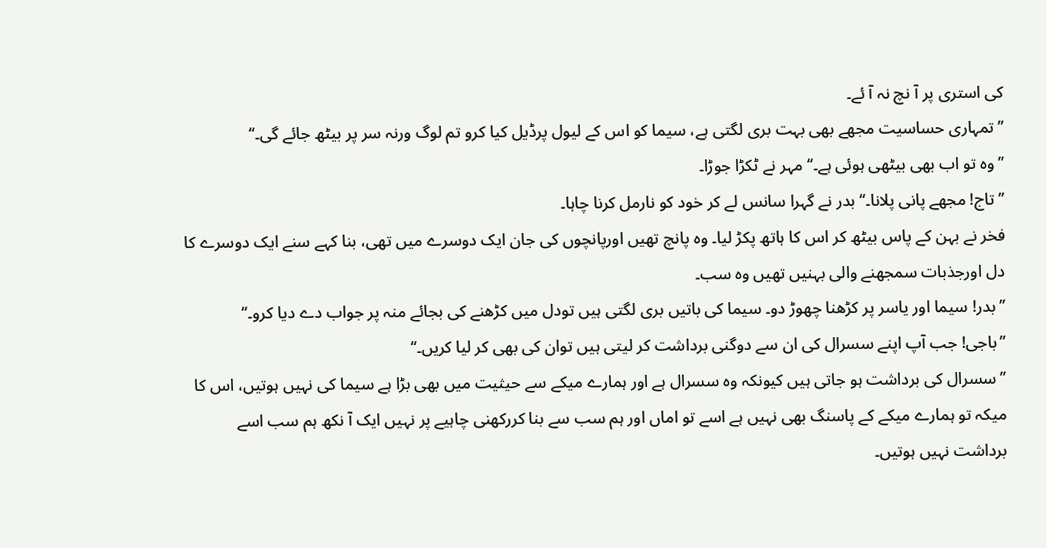کی استری پر آ نچ نہ آ ئے۔
’’تمہاری حساسیت مجھے بھی بہت بری لگتی ہے، سیما کو اس کے لیول پرڈیل کیا کرو تم لوگ ورنہ سر پر بیٹھ جائے گی۔‘‘
’’وہ تو اب بھی بیٹھی ہوئی ہے۔‘‘ مہر نے ٹکڑا جوڑا۔
’’تاج! مجھے پانی پلانا۔‘‘ بدر نے گہرا سانس لے کر خود کو نارمل کرنا چاہا۔
فخر نے بہن کے پاس بیٹھ کر اس کا ہاتھ پکڑ لیا۔ وہ پانچ تھیں اورپانچوں کی جان ایک دوسرے میں تھی، بنا کہے سنے ایک دوسرے کا دل اورجذبات سمجھنے والی بہنیں تھیں وہ سب۔
’’بدر! سیما اور یاسر پر کڑھنا چھوڑ دو۔ سیما کی باتیں بری لگتی ہیں تودل میں کڑھنے کی بجائے منہ پر جواب دے دیا کرو۔‘‘
’’باجی! جب آپ اپنے سسرال کی ان سے دوگنی برداشت کر لیتی ہیں توان کی بھی کر لیا کریں۔‘‘
’’سسرال کی برداشت ہو جاتی ہیں کیونکہ وہ سسرال ہے اور ہمارے میکے سے حیثیت میں بھی بڑا ہے سیما کی نہیں ہوتیں، اس کا میکہ تو ہمارے میکے کے پاسنگ بھی نہیں ہے اسے تو اماں اور ہم سب سے بنا کررکھنی چاہیے پر نہیں ایک آ نکھ ہم سب اسے برداشت نہیں ہوتیں۔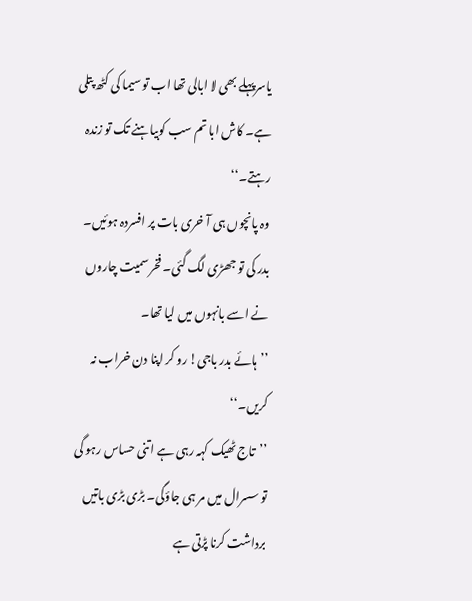یاسرپہلے بھی لا ابالی تھا اب تو سیما کی کٹھ پتلی ہے۔ کاش ابا تم سب کوبیاہنے تک تو زندہ رہتے۔‘‘
وہ پانچوں ہی آ خری بات پر افسردہ ہوئیں۔ بدر کی تو جھڑی لگ گئی۔ فخر سمیت چاروں نے اسے بانہوں میں لیا تھا۔
’’ہائے بدر باجی! رو کر اپنا دن خراب نہ کریں۔‘‘
’’تاج ٹھیک کہہ رہی ہے اتنی حساس رہو گی تو سسرال میں مر ہی جاؤگی۔ بڑی بڑی باتیں برداشت کرنا پڑتی ہے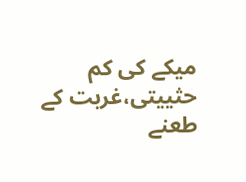میکے کی کم حثییتی،غربت کے طعنے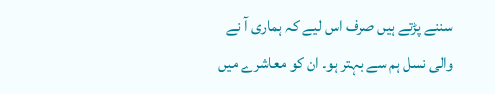سننے پڑتے ہیں صرف اس لیے کہ ہماری آ نے والی نسل ہم سے بہتر ہو۔ ان کو معاشرے میں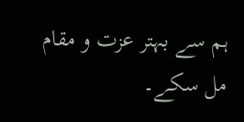ہم سے بہتر عزت و مقام مل سکے۔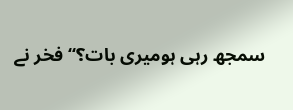سمجھ رہی ہومیری بات؟‘‘ فخر نے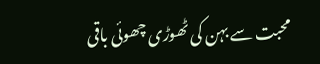محبت سے بہن کی ٹھوڑی چھوئی باقی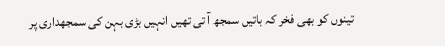تینوں کو بھی فخر کہ باتیں سمجھ آ تی تھیں انہیں بڑی بہن کی سمجھداری پر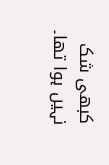کبھی شک نہیں ہوا تھا۔